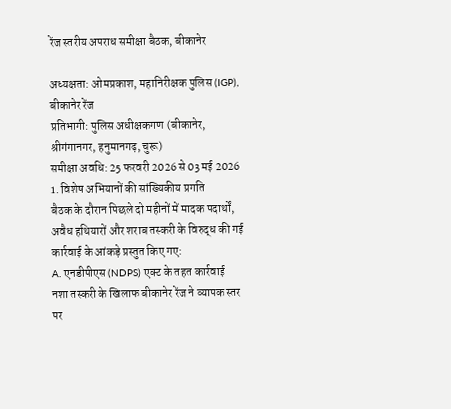रेंज स्तरीय अपराध समीक्षा बैठक, बीकानेर

अध्यक्षता: ओमप्रकाश, महानिरीक्षक पुलिस (IGP), बीकानेर रेंज
प्रतिभागी: पुलिस अधीक्षकगण (बीकानेर, श्रीगंगानगर, हनुमानगढ़, चुरू)
समीक्षा अवधि: 25 फरवरी 2026 से 03 मई 2026
1. विशेष अभियानों की सांख्यिकीय प्रगति
बैठक के दौरान पिछले दो महीनों में मादक पदार्थों, अवैध हथियारों और शराब तस्करी के विरुद्ध की गई कार्रवाई के आंकड़े प्रस्तुत किए गए:
A. एनडीपीएस (NDPS) एक्ट के तहत कार्रवाई
नशा तस्करी के खिलाफ बीकानेर रेंज ने व्यापक स्तर पर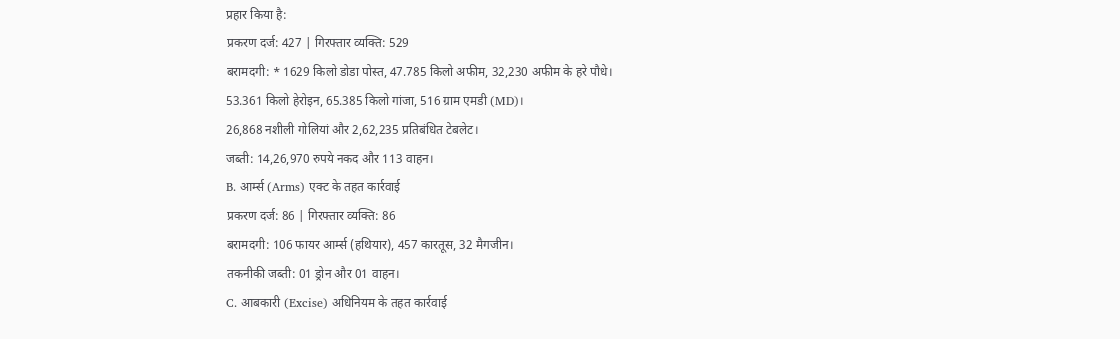प्रहार किया है:
प्रकरण दर्ज: 427 | गिरफ्तार व्यक्ति: 529
बरामदगी: * 1629 किलो डोडा पोस्त, 47.785 किलो अफीम, 32,230 अफीम के हरे पौधे।
53.361 किलो हेरोइन, 65.385 किलो गांजा, 516 ग्राम एमडी (MD)।
26,868 नशीली गोलियां और 2,62,235 प्रतिबंधित टेबलेट।
जब्ती: 14,26,970 रुपये नकद और 113 वाहन।
B. आर्म्स (Arms) एक्ट के तहत कार्रवाई
प्रकरण दर्ज: 86 | गिरफ्तार व्यक्ति: 86
बरामदगी: 106 फायर आर्म्स (हथियार), 457 कारतूस, 32 मैगजीन।
तकनीकी जब्ती: 01 ड्रोन और 01 वाहन।
C. आबकारी (Excise) अधिनियम के तहत कार्रवाई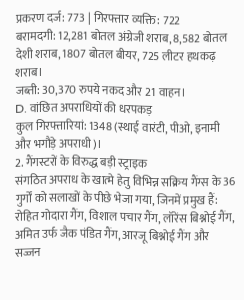प्रकरण दर्ज: 773 | गिरफ्तार व्यक्ति: 722
बरामदगी: 12,281 बोतल अंग्रेजी शराब, 8,582 बोतल देशी शराब, 1807 बोतल बीयर, 725 लीटर हथकढ़ शराब।
जब्ती: 30,370 रुपये नकद और 21 वाहन।
D. वांछित अपराधियों की धरपकड़
कुल गिरफ्तारियां: 1348 (स्थाई वारंटी, पीओ, इनामी और भगौड़े अपराधी)।
2. गैंगस्टरों के विरुद्ध बड़ी स्ट्राइक
संगठित अपराध के खात्मे हेतु विभिन्न सक्रिय गैंग्स के 36 गुर्गों को सलाखों के पीछे भेजा गया, जिनमें प्रमुख हैं:
रोहित गोदारा गैंग, विशाल पचार गैंग, लॉरेंस बिश्नोई गैंग, अमित उर्फ जैक पंडित गैंग, आरजू बिश्नोई गैंग और सज्जन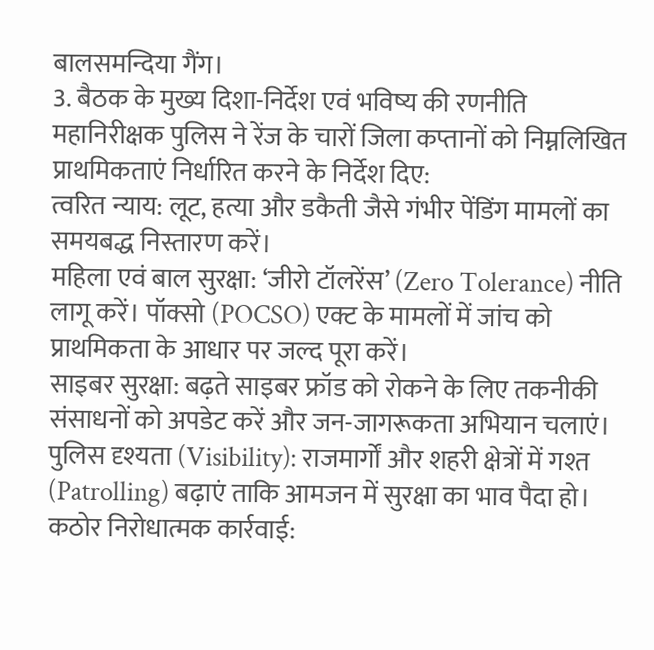बालसमन्दिया गैंग।
3. बैठक के मुख्य दिशा-निर्देश एवं भविष्य की रणनीति
महानिरीक्षक पुलिस ने रेंज के चारों जिला कप्तानों को निम्नलिखित प्राथमिकताएं निर्धारित करने के निर्देश दिए:
त्वरित न्याय: लूट, हत्या और डकैती जैसे गंभीर पेंडिंग मामलों का समयबद्ध निस्तारण करें।
महिला एवं बाल सुरक्षा: ‘जीरो टॉलरेंस’ (Zero Tolerance) नीति लागू करें। पॉक्सो (POCSO) एक्ट के मामलों में जांच को प्राथमिकता के आधार पर जल्द पूरा करें।
साइबर सुरक्षा: बढ़ते साइबर फ्रॉड को रोकने के लिए तकनीकी संसाधनों को अपडेट करें और जन-जागरूकता अभियान चलाएं।
पुलिस दृश्यता (Visibility): राजमार्गों और शहरी क्षेत्रों में गश्त (Patrolling) बढ़ाएं ताकि आमजन में सुरक्षा का भाव पैदा हो।
कठोर निरोधात्मक कार्रवाई: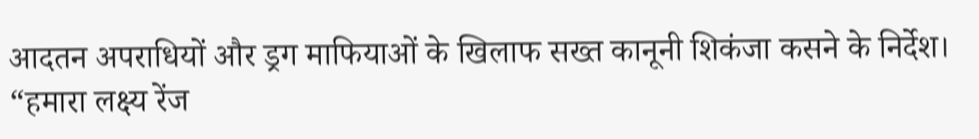आदतन अपराधियों और ड्रग माफियाओं के खिलाफ सख्त कानूनी शिकंजा कसने के निर्देश।
“हमारा लक्ष्य रेंज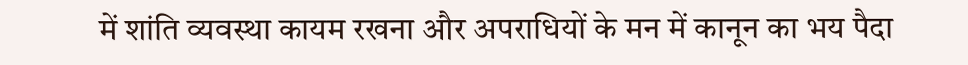में शांति व्यवस्था कायम रखना और अपराधियों के मन में कानून का भय पैदा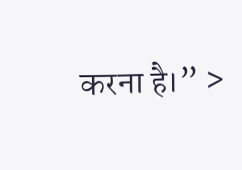करना है।” >